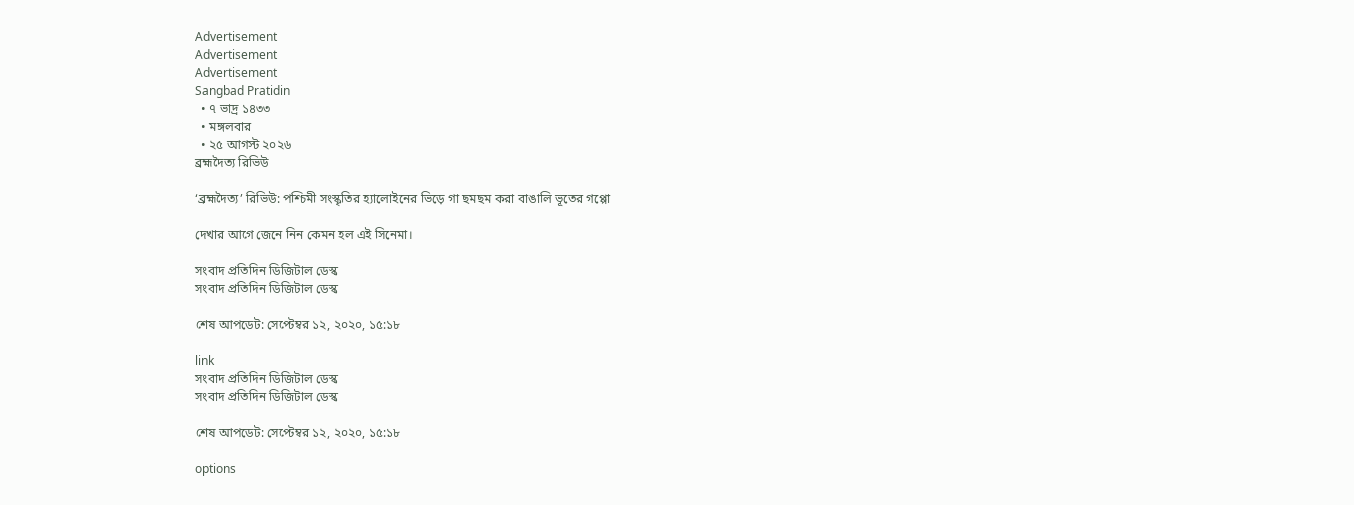Advertisement
Advertisement
Advertisement
Sangbad Pratidin
  • ৭ ভাদ্র ১৪৩৩
  • মঙ্গলবার
  • ২৫ আগস্ট ২০২৬
ব্রহ্মদৈত্য রিভিউ

‘ব্রহ্মদৈত্য’ রিভিউ: পশ্চিমী সংস্কৃতির হ্যালোইনের ভিড়ে গা ছমছম করা বাঙালি ভূতের গপ্পো

দেখার আগে জেনে নিন কেমন হল এই সিনেমা।

সংবাদ প্রতিদিন ডিজিটাল ডেস্ক
সংবাদ প্রতিদিন ডিজিটাল ডেস্ক

শেষ আপডেট: সেপ্টেম্বর ১২, ২০২০, ১৫:১৮

link
সংবাদ প্রতিদিন ডিজিটাল ডেস্ক
সংবাদ প্রতিদিন ডিজিটাল ডেস্ক

শেষ আপডেট: সেপ্টেম্বর ১২, ২০২০, ১৫:১৮

options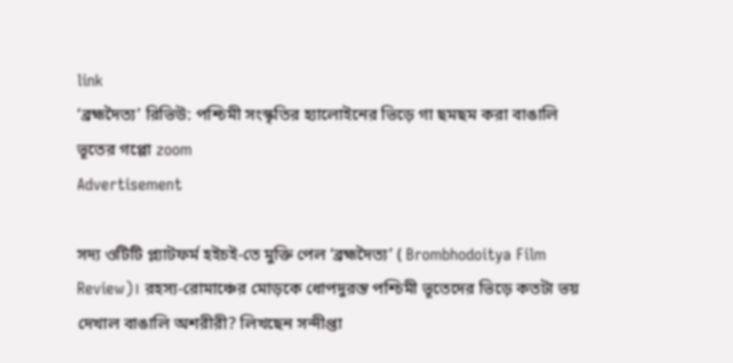link
‘ব্রহ্মদৈত্য’ রিভিউ: পশ্চিমী সংস্কৃতির হ্যালোইনের ভিড়ে গা ছমছম করা বাঙালি ভূতের গপ্পো zoom
Advertisement

সদ্য ওটিটি প্ল্যাটফর্ম হইচই-তে মুক্তি পেল ‘ব্রহ্মদৈত্য’ ( Brombhodoitya Film Review)। রহস্য-রোমাঞ্চের মোড়কে ধোপদুরস্ত পশ্চিমী ভূতেদের ভিড়ে কতটা ভয় দেখাল বাঙালি অশরীরী? লিখছেন সন্দীপ্তা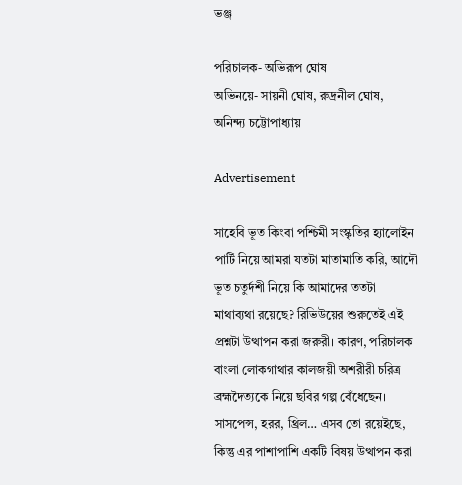ভঞ্জ

পরিচালক- অভিরূপ ঘোষ
অভিনয়ে- সায়নী ঘোষ, রুদ্রনীল ঘোষ, অনিন্দ্য চট্টোপাধ্যায়

Advertisement

সাহেবি ভূত কিংবা পশ্চিমী সংস্কৃতির হ্যালোইন পার্টি নিয়ে আমরা যতটা মাতামাতি করি, আদৌ ভূত চতুর্দশী নিয়ে কি আমাদের ততটা মাথাব্যথা রয়েছে? রিভিউয়ের শুরুতেই এই প্রশ্নটা উত্থাপন করা জরুরী। কারণ, পরিচালক বাংলা লোকগাথার কালজয়ী অশরীরী চরিত্র ব্রহ্মদৈত্যকে নিয়ে ছবির গল্প বেঁধেছেন। সাসপেন্স, হরর, থ্রিল… এসব তো রয়েইছে, কিন্তু এর পাশাপাশি একটি বিষয় উত্থাপন করা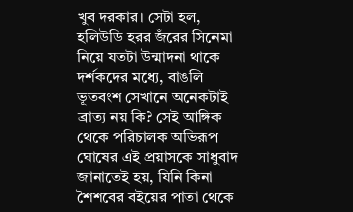খুব দরকার। সেটা হল, হলিউডি হরর জঁরের সিনেমা নিয়ে যতটা উন্মাদনা থাকে দর্শকদের মধ্যে, বাঙলি ভূতবংশ সেখানে অনেকটাই ব্রাত্য নয় কি? সেই আঙ্গিক থেকে পরিচালক অভিরূপ ঘোষের এই প্রয়াসকে সাধুবাদ জানাতেই হয়, যিনি কিনা শৈশবের বইয়ের পাতা থেকে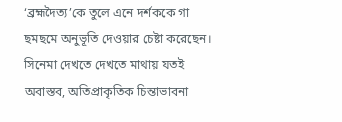‘ব্রহ্মদৈত্য’কে তুলে এনে দর্শককে গা ছমছমে অনুভূতি দেওয়ার চেষ্টা করেছেন। সিনেমা দেখতে দেখতে মাথায় যতই অবাস্তব, অতিপ্রাকৃতিক চিন্তাভাবনা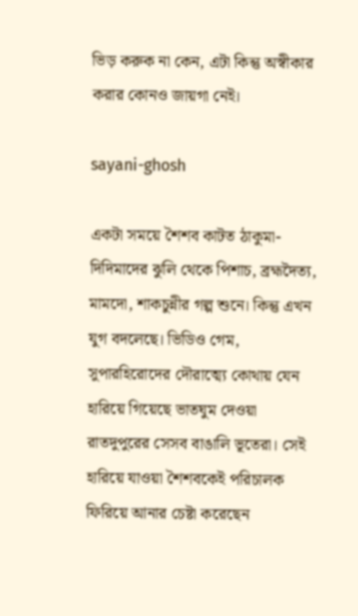ভিড় করুক না কেন, এটা কিন্তু অস্বীকার করার কোনও জায়গা নেই।

sayani-ghosh

একটা সময়ে শৈশব কাটত ঠাকুমা-দিদিমাদের ঝুলি থেকে পিশাচ, ব্রহ্মদৈত্য, মামদো, শাকচুন্নীর গল্প শুনে। কিন্তু এখন যুগ বদলেছে। ভিডিও গেম, সুপারহিরোদের দৌরাত্ম্যে কোথায় যেন হারিয়ে গিয়েছে ভাতঘুম দেওয়া রাতদুপুরের সেসব বাঙালি ভূতেরা। সেই হারিয়ে যাওয়া শৈশবকেই পরিচালক ফিরিয়ে আনার চেষ্টা করেছেন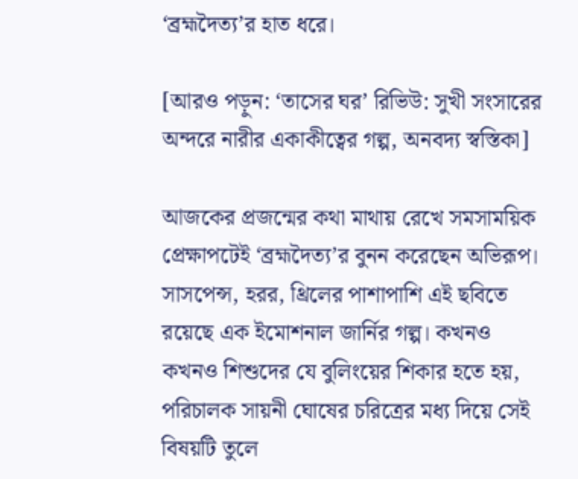‘ব্রহ্মদৈত্য’র হাত ধরে।

[আরও পড়ুন: ‘তাসের ঘর’ রিভিউ: সুখী সংসারের অন্দরে নারীর একাকীত্বের গল্প, অনবদ্য স্বস্তিকা]

আজকের প্রজন্মের কথা মাথায় রেখে সমসাময়িক প্রেক্ষাপটেই ‘ব্রহ্মদৈত্য’র বুনন করেছেন অভিরূপ। সাসপেন্স, হরর, থ্রিলের পাশাপাশি এই ছবিতে রয়েছে এক ইমোশনাল জার্নির গল্প। কখনও কখনও শিশুদের যে বুলিংয়ের শিকার হতে হয়, পরিচালক সায়নী ঘোষের চরিত্রের মধ্য দিয়ে সেই বিষয়টি তুলে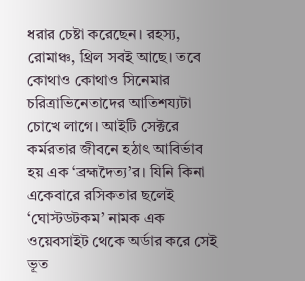ধরার চেষ্টা করেছেন। রহস্য, রোমাঞ্চ, থ্রিল সবই আছে। তবে কোথাও কোথাও সিনেমার চরিত্রাভিনেতাদের আতিশয্যটা চোখে লাগে। আইটি সেক্টরে কর্মরতার জীবনে হঠাৎ আবির্ভাব হয় এক ‘ব্রহ্মদৈত্য’র। যিনি কিনা একেবারে রসিকতার ছলেই ‘ঘোস্টডটকম’ নামক এক ওয়েবসাইট থেকে অর্ডার করে সেই ভূত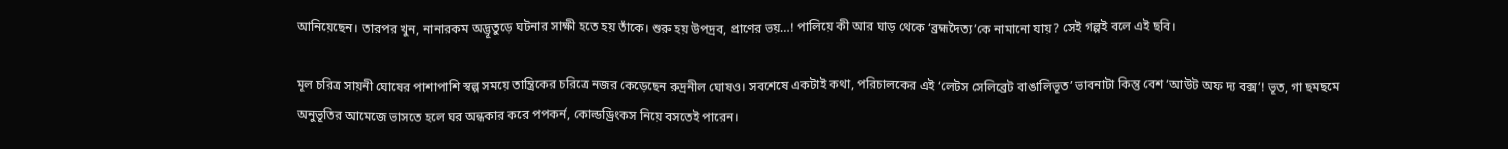আনিয়েছেন। তারপর খুন, নানারকম অদ্ভূতুড়ে ঘটনার সাক্ষী হতে হয় তাঁকে। শুরু হয় উপদ্রব, প্রাণের ভয়…! পালিয়ে কী আর ঘাড় থেকে ‘ব্রহ্মদৈত্য’কে নামানো যায়? সেই গল্পই বলে এই ছবি।

মূল চরিত্র সায়নী ঘোষের পাশাপাশি স্বল্প সময়ে তান্ত্রিকের চরিত্রে নজর কেড়েছেন রুদ্রনীল ঘোষও। সবশেষে একটাই কথা, পরিচালকের এই ‘লেটস সেলিব্রেট বাঙালিভূত’ ভাবনাটা কিন্তু বেশ ‘আউট অফ দ্য বক্স’! ভূত, গা ছমছমে অনুভূতির আমেজে ভাসতে হলে ঘর অন্ধকার করে পপকর্ন, কোল্ডড্রিংকস নিয়ে বসতেই পারেন।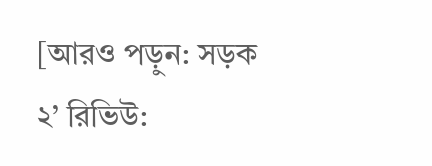[আরও পড়ুন: সড়ক ২’ রিভিউ: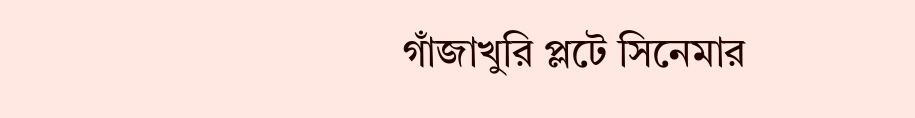গাঁজাখুরি প্লটে সিনেমার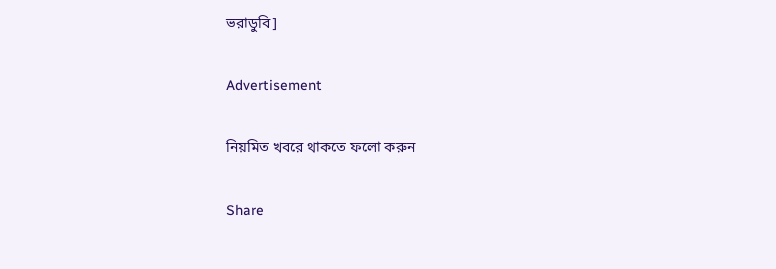ভরাডুবি]

Advertisement

নিয়মিত খবরে থাকতে ফলো করুন

Share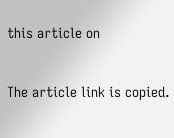this article on

The article link is copied.